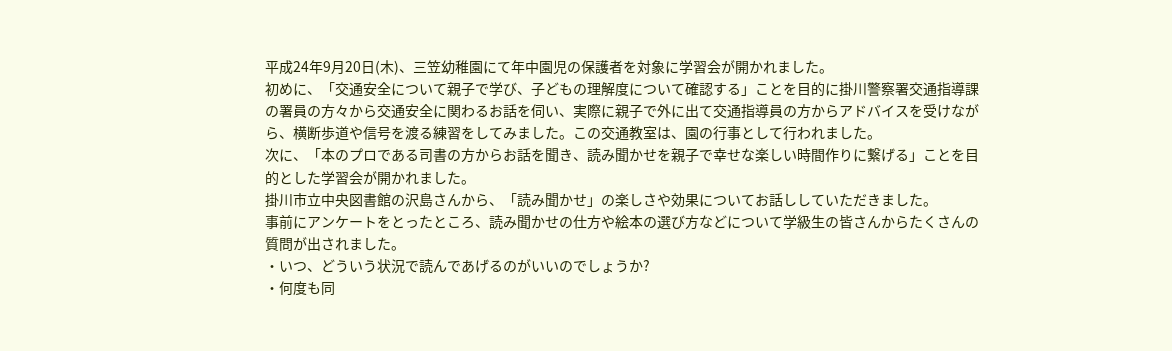平成24年9月20日(木)、三笠幼稚園にて年中園児の保護者を対象に学習会が開かれました。
初めに、「交通安全について親子で学び、子どもの理解度について確認する」ことを目的に掛川警察署交通指導課の署員の方々から交通安全に関わるお話を伺い、実際に親子で外に出て交通指導員の方からアドバイスを受けながら、横断歩道や信号を渡る練習をしてみました。この交通教室は、園の行事として行われました。
次に、「本のプロである司書の方からお話を聞き、読み聞かせを親子で幸せな楽しい時間作りに繋げる」ことを目的とした学習会が開かれました。
掛川市立中央図書館の沢島さんから、「読み聞かせ」の楽しさや効果についてお話ししていただきました。
事前にアンケートをとったところ、読み聞かせの仕方や絵本の選び方などについて学級生の皆さんからたくさんの質問が出されました。
・いつ、どういう状況で読んであげるのがいいのでしょうか?
・何度も同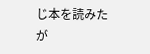じ本を読みたが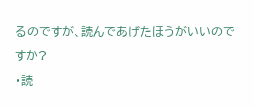るのですが、読んであげたほうがいいのですか?
・読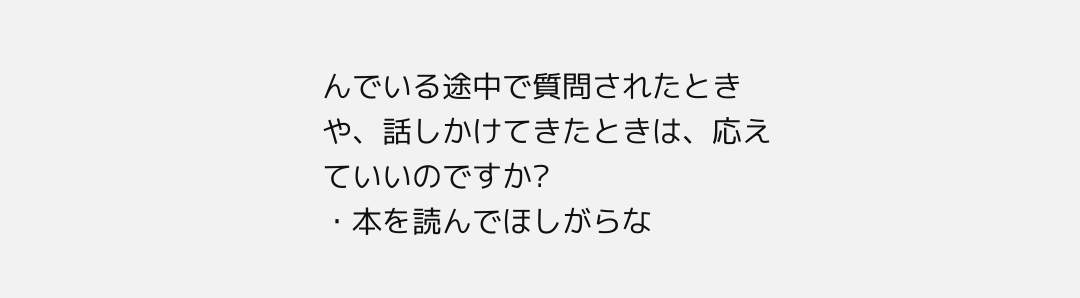んでいる途中で質問されたときや、話しかけてきたときは、応えていいのですか?
・本を読んでほしがらな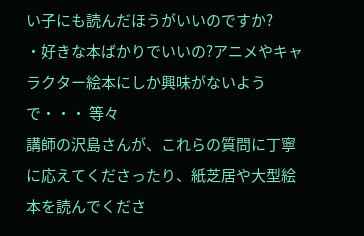い子にも読んだほうがいいのですか?
・好きな本ばかりでいいの?アニメやキャラクター絵本にしか興味がないようで・・・ 等々
講師の沢島さんが、これらの質問に丁寧に応えてくださったり、紙芝居や大型絵本を読んでくださ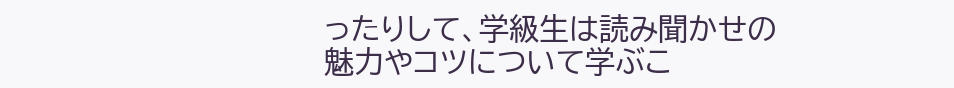ったりして、学級生は読み聞かせの魅力やコツについて学ぶこ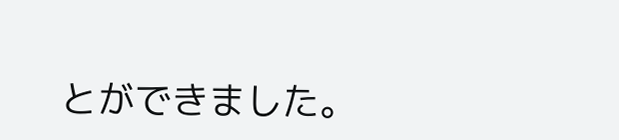とができました。